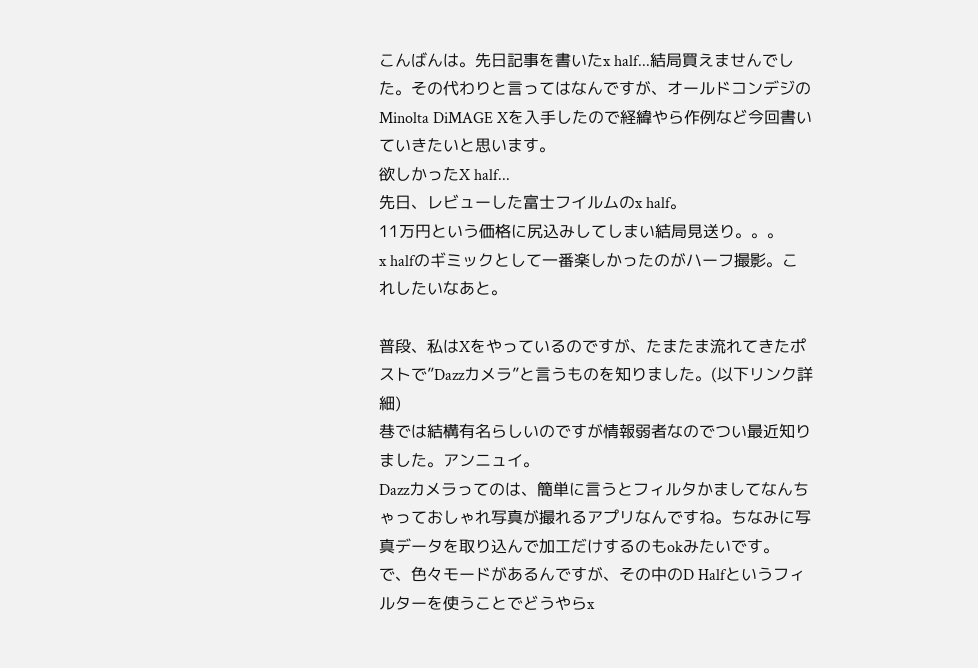こんばんは。先日記事を書いたx half...結局買えませんでした。その代わりと言ってはなんですが、オールドコンデジのMinolta DiMAGE Xを入手したので経緯やら作例など今回書いていきたいと思います。
欲しかったX half...
先日、レビューした富士フイルムのx half。
11万円という価格に尻込みしてしまい結局見送り。。。
x halfのギミックとして一番楽しかったのがハーフ撮影。これしたいなあと。

普段、私はXをやっているのですが、たまたま流れてきたポストで”Dazzカメラ”と言うものを知りました。(以下リンク詳細)
巷では結構有名らしいのですが情報弱者なのでつい最近知りました。アンニュイ。
Dazzカメラってのは、簡単に言うとフィルタかましてなんちゃっておしゃれ写真が撮れるアプリなんですね。ちなみに写真データを取り込んで加工だけするのもokみたいです。
で、色々モードがあるんですが、その中のD Halfというフィルターを使うことでどうやらx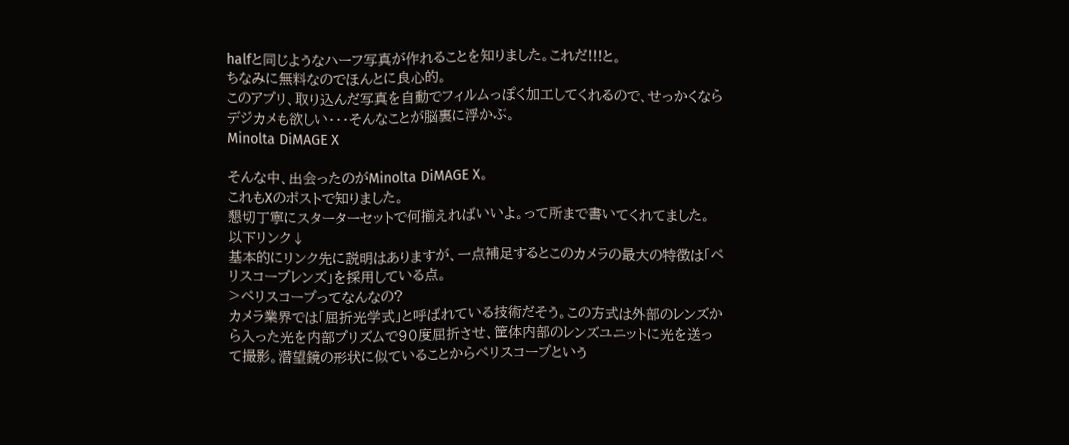halfと同じようなハーフ写真が作れることを知りました。これだ!!!と。
ちなみに無料なのでほんとに良心的。
このアプリ、取り込んだ写真を自動でフィルムっぽく加工してくれるので、せっかくならデジカメも欲しい・・・そんなことが脳裏に浮かぶ。
Minolta DiMAGE X

そんな中、出会ったのがMinolta DiMAGE X。
これもXのポストで知りました。
懇切丁寧にスターターセットで何揃えればいいよ。って所まで書いてくれてました。
以下リンク↓
基本的にリンク先に説明はありますが、一点補足するとこのカメラの最大の特徴は「ペリスコープレンズ」を採用している点。
>ペリスコープってなんなの?
カメラ業界では「屈折光学式」と呼ばれている技術だそう。この方式は外部のレンズから入った光を内部プリズムで90度屈折させ、筐体内部のレンズユニットに光を送って撮影。潜望鏡の形状に似ていることからペリスコープという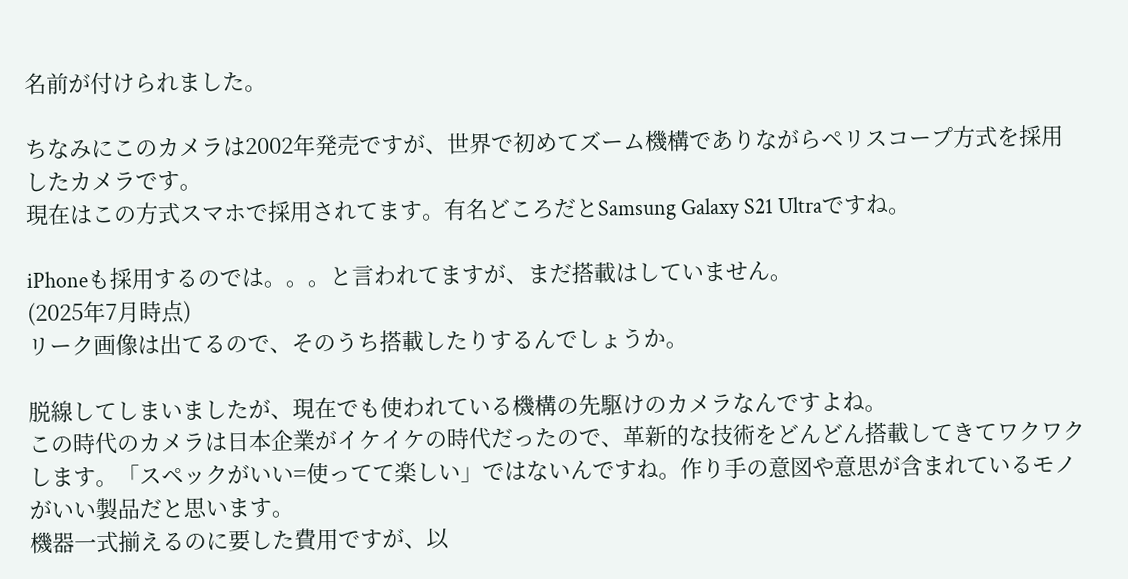名前が付けられました。

ちなみにこのカメラは2002年発売ですが、世界で初めてズーム機構でありながらペリスコープ方式を採用したカメラです。
現在はこの方式スマホで採用されてます。有名どころだとSamsung Galaxy S21 Ultraですね。

iPhoneも採用するのでは。。。と言われてますが、まだ搭載はしていません。
(2025年7月時点)
リーク画像は出てるので、そのうち搭載したりするんでしょうか。

脱線してしまいましたが、現在でも使われている機構の先駆けのカメラなんですよね。
この時代のカメラは日本企業がイケイケの時代だったので、革新的な技術をどんどん搭載してきてワクワクします。「スペックがいい=使ってて楽しい」ではないんですね。作り手の意図や意思が含まれているモノがいい製品だと思います。
機器一式揃えるのに要した費用ですが、以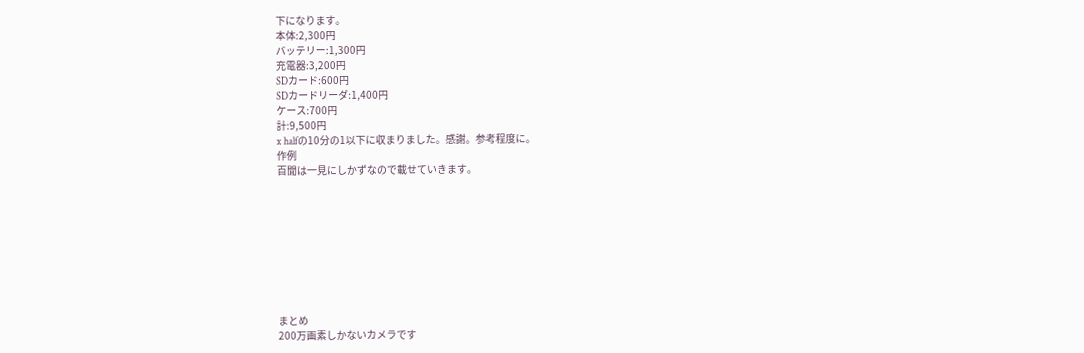下になります。
本体:2,300円
バッテリー:1,300円
充電器:3,200円
SDカード:600円
SDカードリーダ:1,400円
ケース:700円
計:9,500円
x halfの10分の1以下に収まりました。感謝。参考程度に。
作例
百聞は一見にしかずなので載せていきます。









まとめ
200万画素しかないカメラです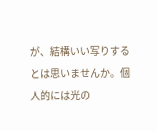が、結構いい写りするとは思いませんか。個人的には光の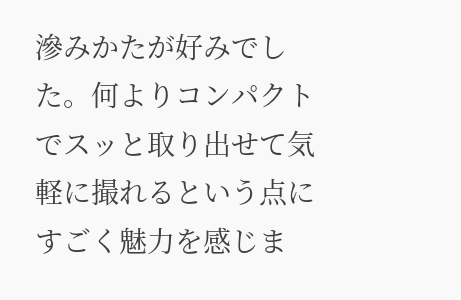滲みかたが好みでした。何よりコンパクトでスッと取り出せて気軽に撮れるという点にすごく魅力を感じま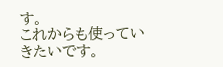す。
これからも使っていきたいです。